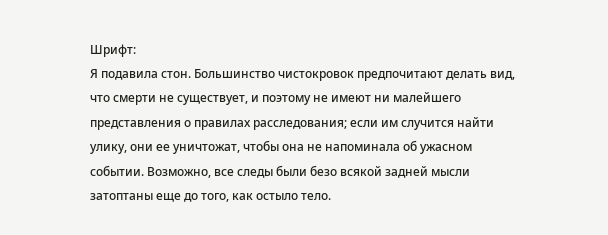Шрифт:
Я подавила стон. Большинство чистокровок предпочитают делать вид, что смерти не существует, и поэтому не имеют ни малейшего представления о правилах расследования; если им случится найти улику, они ее уничтожат, чтобы она не напоминала об ужасном событии. Возможно, все следы были безо всякой задней мысли затоптаны еще до того, как остыло тело.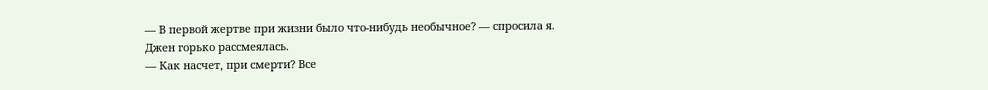— В первой жертве при жизни было что-нибудь необычное? — спросила я.
Джен горько рассмеялась.
— Как насчет, при смерти? Все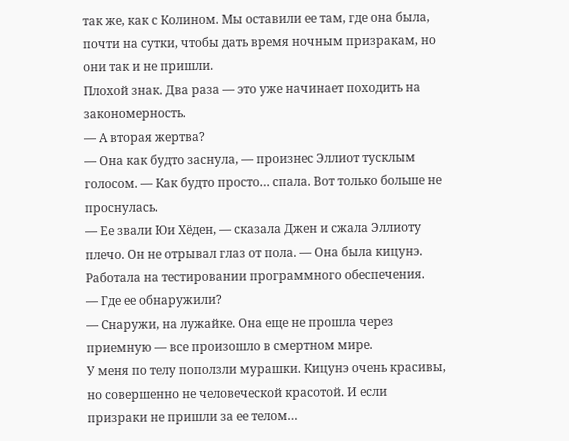так же, как с Колином. Мы оставили ее там, где она была, почти на сутки, чтобы дать время ночным призракам, но они так и не пришли.
Плохой знак. Два раза — это уже начинает походить на закономерность.
— А вторая жертва?
— Она как будто заснула, — произнес Эллиот тусклым голосом. — Как будто просто… спала. Вот только больше не проснулась.
— Ее звали Юи Хёден, — сказала Джен и сжала Эллиоту плечо. Он не отрывал глаз от пола. — Она была кицунэ. Работала на тестировании программного обеспечения.
— Где ее обнаружили?
— Снаружи, на лужайке. Она еще не прошла через приемную — все произошло в смертном мире.
У меня по телу поползли мурашки. Кицунэ очень красивы, но совершенно не человеческой красотой. И если призраки не пришли за ее телом…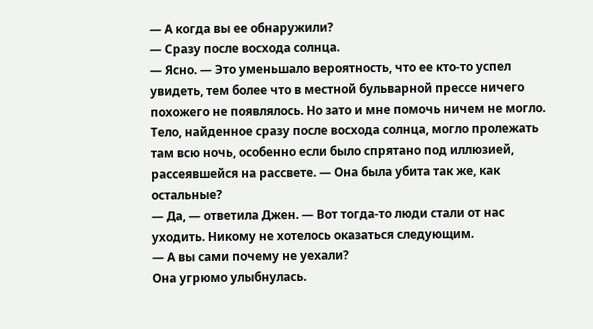— А когда вы ее обнаружили?
— Сразу после восхода солнца.
— Ясно. — Это уменьшало вероятность, что ее кто-то успел увидеть, тем более что в местной бульварной прессе ничего похожего не появлялось. Но зато и мне помочь ничем не могло. Тело, найденное сразу после восхода солнца, могло пролежать там всю ночь, особенно если было спрятано под иллюзией, рассеявшейся на рассвете. — Она была убита так же, как остальные?
— Да, — ответила Джен. — Вот тогда-то люди стали от нас уходить. Никому не хотелось оказаться следующим.
— А вы сами почему не уехали?
Она угрюмо улыбнулась.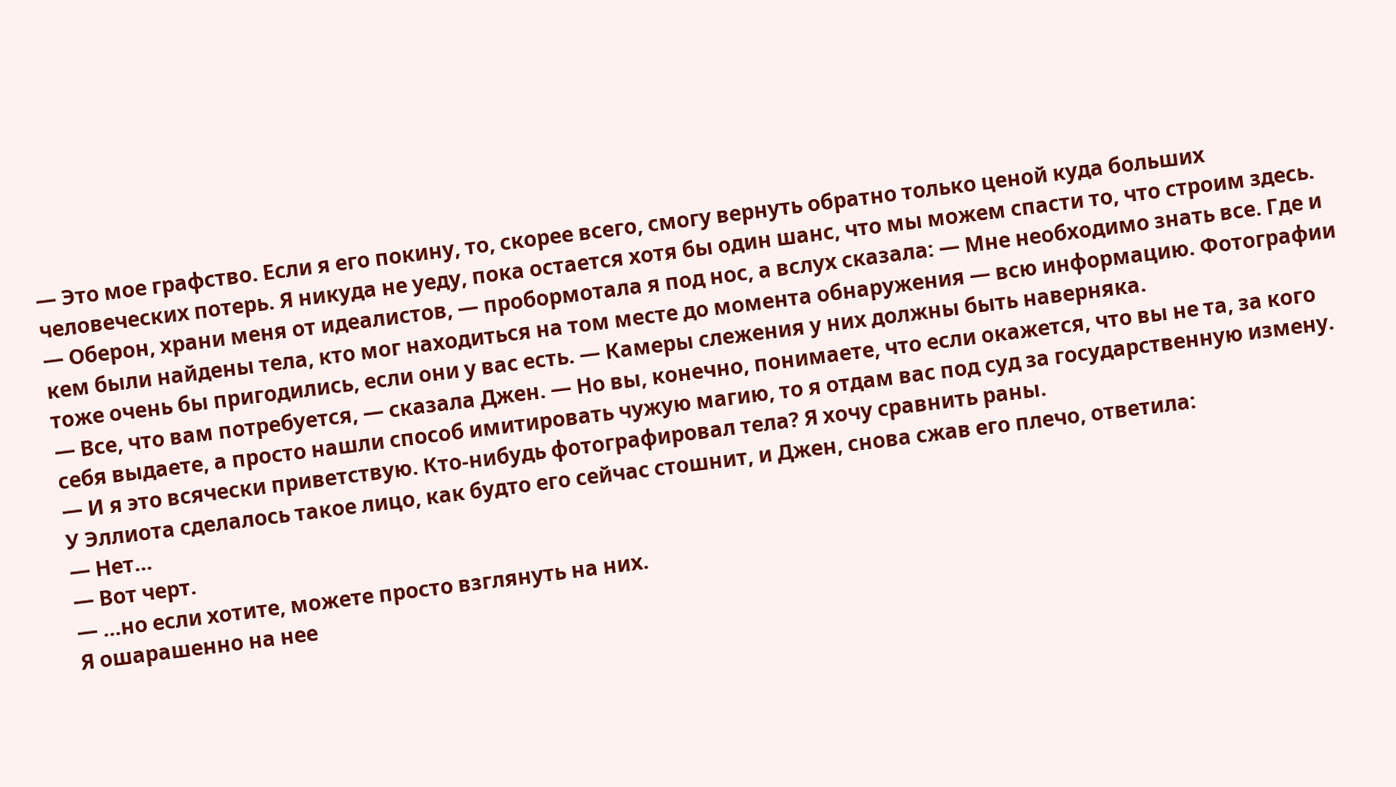— Это мое графство. Если я его покину, то, скорее всего, смогу вернуть обратно только ценой куда больших человеческих потерь. Я никуда не уеду, пока остается хотя бы один шанс, что мы можем спасти то, что строим здесь.
— Оберон, храни меня от идеалистов, — пробормотала я под нос, а вслух сказала: — Мне необходимо знать все. Где и кем были найдены тела, кто мог находиться на том месте до момента обнаружения — всю информацию. Фотографии тоже очень бы пригодились, если они у вас есть. — Камеры слежения у них должны быть наверняка.
— Все, что вам потребуется, — сказала Джен. — Но вы, конечно, понимаете, что если окажется, что вы не та, за кого себя выдаете, а просто нашли способ имитировать чужую магию, то я отдам вас под суд за государственную измену.
— И я это всячески приветствую. Кто-нибудь фотографировал тела? Я хочу сравнить раны.
У Эллиота сделалось такое лицо, как будто его сейчас стошнит, и Джен, снова сжав его плечо, ответила:
— Нет…
— Вот черт.
— …но если хотите, можете просто взглянуть на них.
Я ошарашенно на нее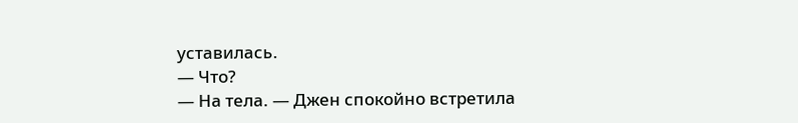уставилась.
— Что?
— На тела. — Джен спокойно встретила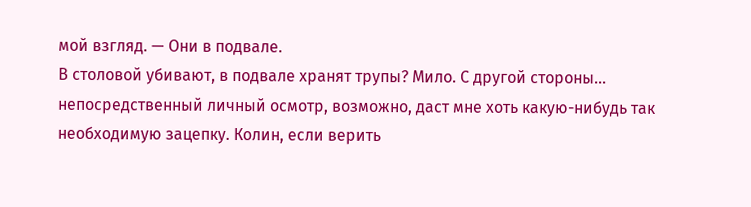мой взгляд. — Они в подвале.
В столовой убивают, в подвале хранят трупы? Мило. С другой стороны… непосредственный личный осмотр, возможно, даст мне хоть какую-нибудь так необходимую зацепку. Колин, если верить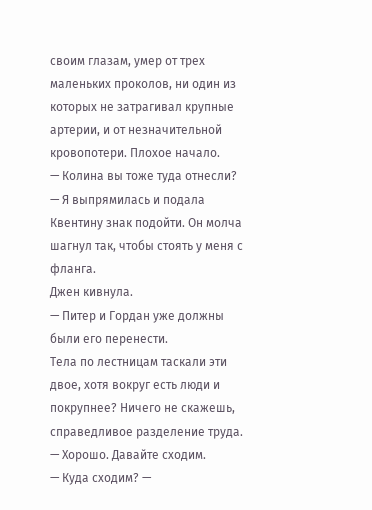своим глазам, умер от трех маленьких проколов, ни один из которых не затрагивал крупные артерии, и от незначительной кровопотери. Плохое начало.
— Колина вы тоже туда отнесли? — Я выпрямилась и подала Квентину знак подойти. Он молча шагнул так, чтобы стоять у меня с фланга.
Джен кивнула.
— Питер и Гордан уже должны были его перенести.
Тела по лестницам таскали эти двое, хотя вокруг есть люди и покрупнее? Ничего не скажешь, справедливое разделение труда.
— Хорошо. Давайте сходим.
— Куда сходим? —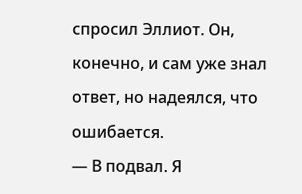спросил Эллиот. Он, конечно, и сам уже знал ответ, но надеялся, что ошибается.
— В подвал. Я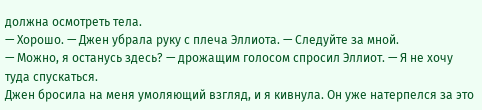должна осмотреть тела.
— Хорошо. — Джен убрала руку с плеча Эллиота. — Следуйте за мной.
— Можно, я останусь здесь? — дрожащим голосом спросил Эллиот. — Я не хочу туда спускаться.
Джен бросила на меня умоляющий взгляд, и я кивнула. Он уже натерпелся за это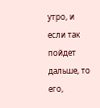утро, и если так пойдет дальше, то его,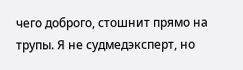чего доброго, стошнит прямо на трупы. Я не судмедэксперт, но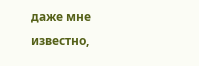даже мне известно,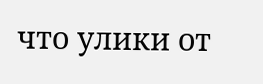что улики от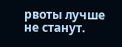рвоты лучше не станут.